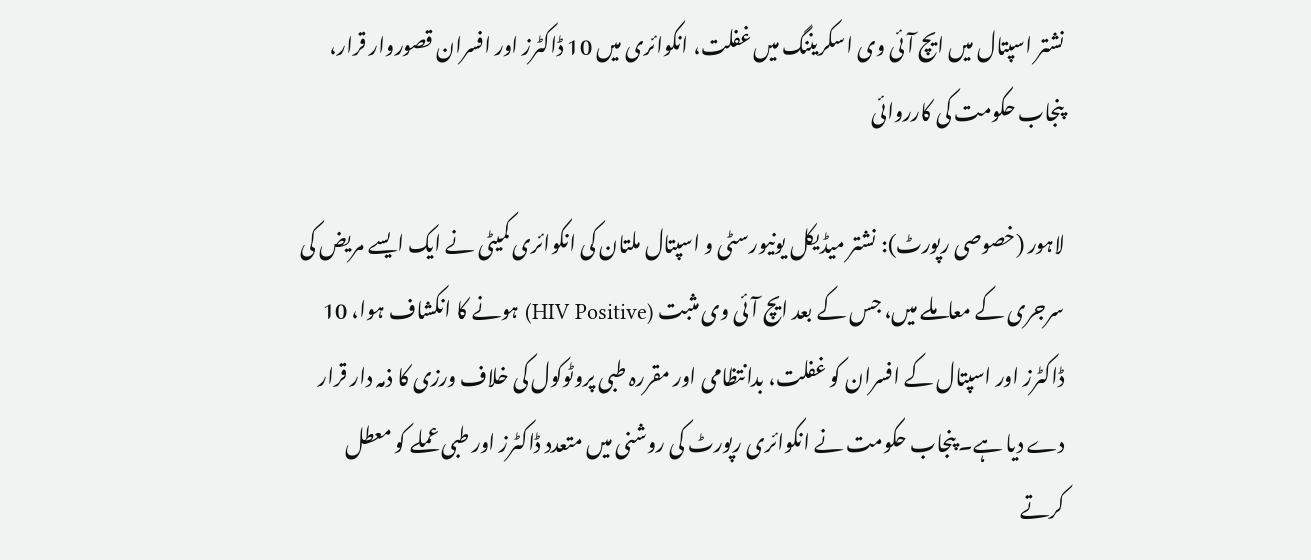نشتر اسپتال میں ایچ آئی وی اسکریننگ میں غفلت، انکوائری میں 10 ڈاکٹرز اور افسران قصوروار قرار، پنجاب حکومت کی کارروائی

لاہور (خصوصی رپورٹ): نشتر میڈیکل یونیورسٹی و اسپتال ملتان کی انکوائری کمیٹی نے ایک ایسے مریض کی سرجری کے معاملے میں، جس کے بعد ایچ آئی وی مثبت (HIV Positive) ہونے کا انکشاف ہوا، 10 ڈاکٹرز اور اسپتال کے افسران کو غفلت، بدانتظامی اور مقررہ طبی پروٹوکول کی خلاف ورزی کا ذمہ دار قرار دے دیا ہے۔ پنجاب حکومت نے انکوائری رپورٹ کی روشنی میں متعدد ڈاکٹرز اور طبی عملے کو معطل کرتے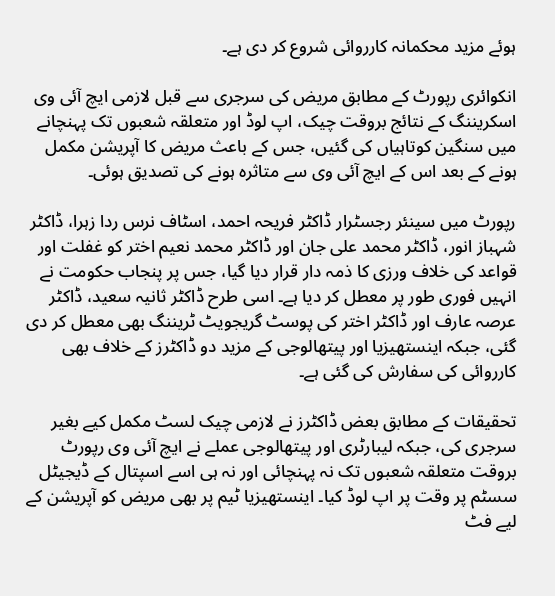ہوئے مزید محکمانہ کارروائی شروع کر دی ہے۔

انکوائری رپورٹ کے مطابق مریض کی سرجری سے قبل لازمی ایچ آئی وی اسکریننگ کے نتائج بروقت چیک، اپ لوڈ اور متعلقہ شعبوں تک پہنچانے میں سنگین کوتاہیاں کی گئیں، جس کے باعث مریض کا آپریشن مکمل ہونے کے بعد اس کے ایچ آئی وی سے متاثرہ ہونے کی تصدیق ہوئی۔

رپورٹ میں سینئر رجسٹرار ڈاکٹر فریحہ احمد، اسٹاف نرس ردا زہرا، ڈاکٹر شہباز انور، ڈاکٹر محمد علی جان اور ڈاکٹر محمد نعیم اختر کو غفلت اور قواعد کی خلاف ورزی کا ذمہ دار قرار دیا گیا، جس پر پنجاب حکومت نے انہیں فوری طور پر معطل کر دیا ہے۔ اسی طرح ڈاکٹر ثانیہ سعید، ڈاکٹر عرصہ عارف اور ڈاکٹر اختر کی پوسٹ گریجویٹ ٹریننگ بھی معطل کر دی گئی، جبکہ اینستھیزیا اور پیتھالوجی کے مزید دو ڈاکٹرز کے خلاف بھی کارروائی کی سفارش کی گئی ہے۔

تحقیقات کے مطابق بعض ڈاکٹرز نے لازمی چیک لسٹ مکمل کیے بغیر سرجری کی، جبکہ لیبارٹری اور پیتھالوجی عملے نے ایچ آئی وی رپورٹ بروقت متعلقہ شعبوں تک نہ پہنچائی اور نہ ہی اسے اسپتال کے ڈیجیٹل سسٹم پر وقت پر اپ لوڈ کیا۔ اینستھیزیا ٹیم پر بھی مریض کو آپریشن کے لیے فٹ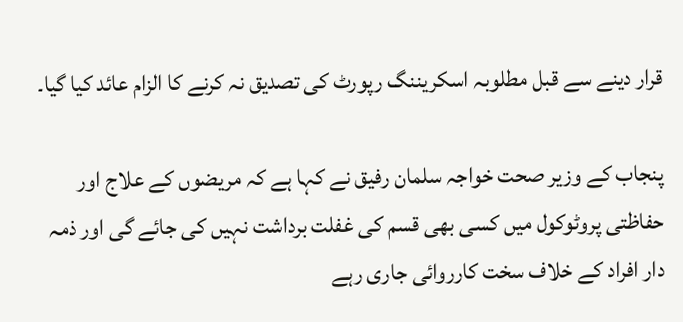قرار دینے سے قبل مطلوبہ اسکریننگ رپورٹ کی تصدیق نہ کرنے کا الزام عائد کیا گیا۔

پنجاب کے وزیر صحت خواجہ سلمان رفیق نے کہا ہے کہ مریضوں کے علاج اور حفاظتی پروٹوکول میں کسی بھی قسم کی غفلت برداشت نہیں کی جائے گی اور ذمہ دار افراد کے خلاف سخت کارروائی جاری رہے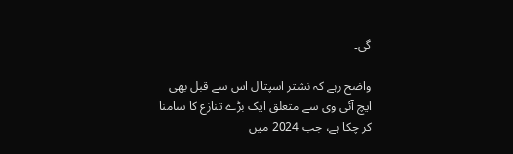گی۔

واضح رہے کہ نشتر اسپتال اس سے قبل بھی ایچ آئی وی سے متعلق ایک بڑے تنازع کا سامنا کر چکا ہے، جب 2024 میں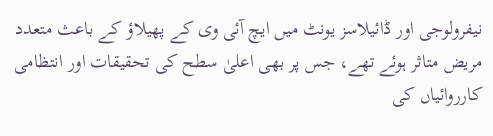نیفرولوجی اور ڈائیلاسز یونٹ میں ایچ آئی وی کے پھیلاؤ کے باعث متعدد مریض متاثر ہوئے تھے، جس پر بھی اعلیٰ سطح کی تحقیقات اور انتظامی کارروائیاں کی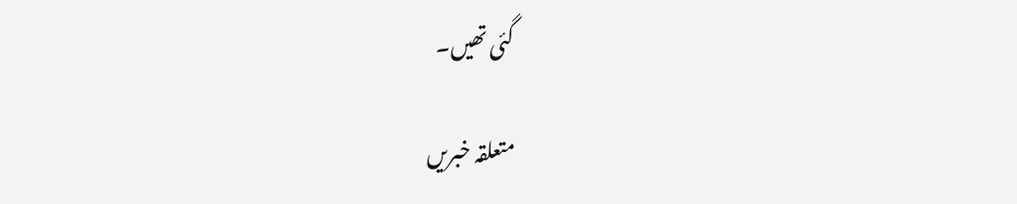گئی تھیں۔

متعلقہ خبریں